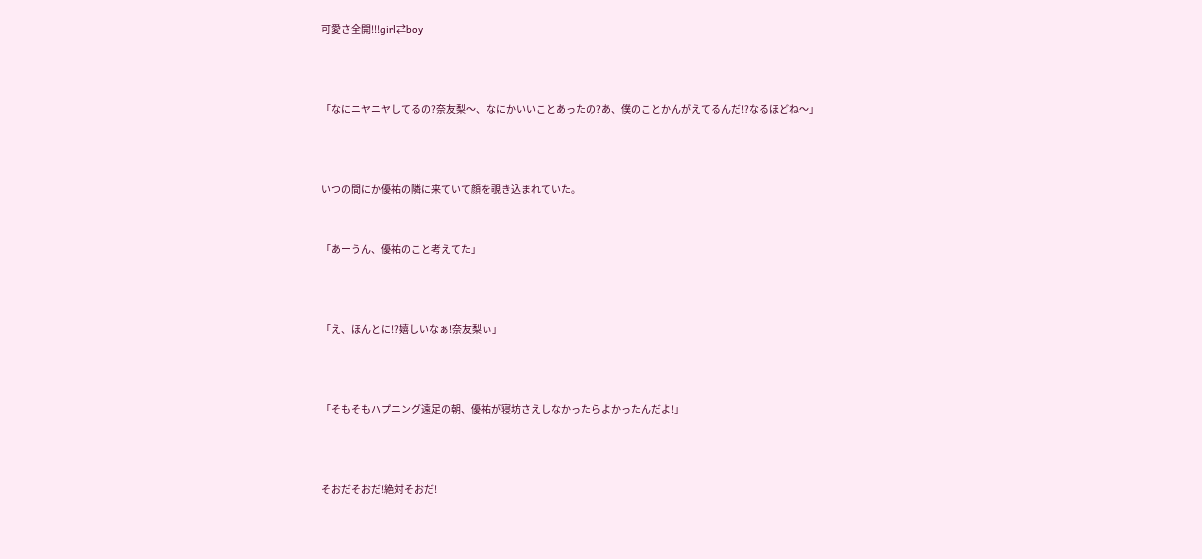可愛さ全開!!!girl⇄boy



「なにニヤニヤしてるの?奈友梨〜、なにかいいことあったの?あ、僕のことかんがえてるんだ!?なるほどね〜」



いつの間にか優祐の隣に来ていて顔を覗き込まれていた。


「あーうん、優祐のこと考えてた」



「え、ほんとに!?嬉しいなぁ!奈友梨ぃ」



「そもそもハプニング遠足の朝、優祐が寝坊さえしなかったらよかったんだよ!」



そおだそおだ!絶対そおだ!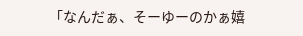「なんだぁ、そーゆーのかぁ嬉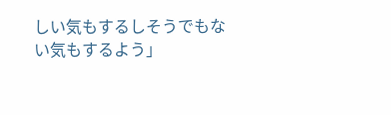しい気もするしそうでもない気もするよう」